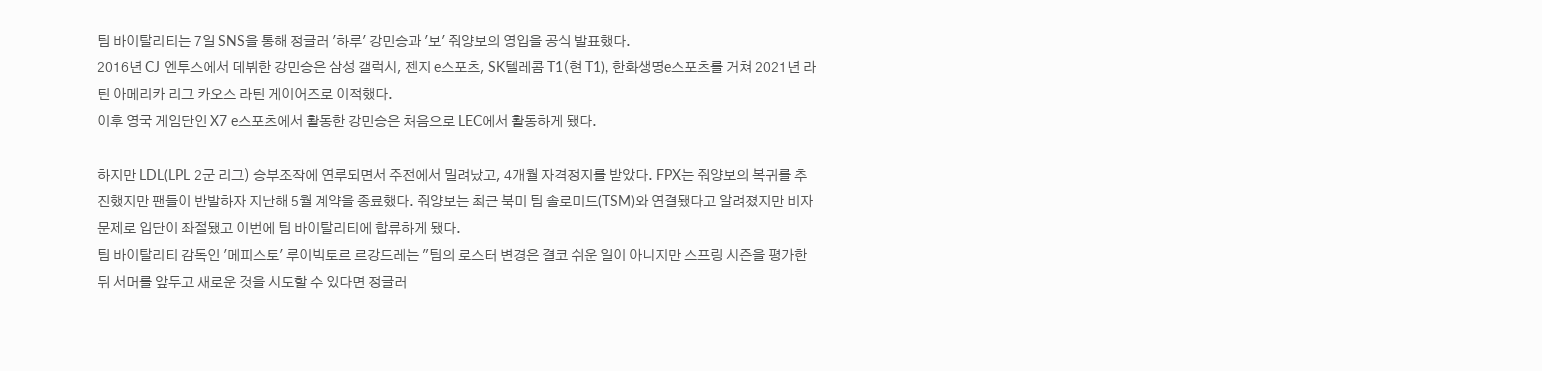팀 바이탈리티는 7일 SNS을 통해 정글러 '하루' 강민승과 '보' 줘양보의 영입을 공식 발표했다.
2016년 CJ 엔투스에서 데뷔한 강민승은 삼성 갤럭시, 젠지 e스포츠, SK텔레콤 T1(현 T1), 한화생명e스포츠를 거쳐 2021년 라틴 아메리카 리그 카오스 라틴 게이어즈로 이적했다.
이후 영국 게임단인 X7 e스포츠에서 활동한 강민승은 처음으로 LEC에서 활동하게 됐다.

하지만 LDL(LPL 2군 리그) 승부조작에 연루되면서 주전에서 밀려났고, 4개월 자격정지를 받았다. FPX는 줘양보의 복귀를 추진했지만 팬들이 반발하자 지난해 5월 계약을 종료했다. 줘양보는 최근 북미 팀 솔로미드(TSM)와 연결됐다고 알려졌지만 비자 문제로 입단이 좌절됐고 이번에 팀 바이탈리티에 합류하게 됐다.
팀 바이탈리티 감독인 '메피스토' 루이빅토르 르강드레는 "팀의 로스터 변경은 결코 쉬운 일이 아니지만 스프링 시즌을 평가한 뒤 서머를 앞두고 새로운 것을 시도할 수 있다면 정글러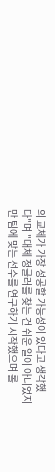의 교체가 가장 성공할 가능성이 있다고 생각했다"며 "대체 정글러를 찾는 건 쉬운 일이 아니었지만 팀에 맞는 선수를 연구하기 시작했으며 롤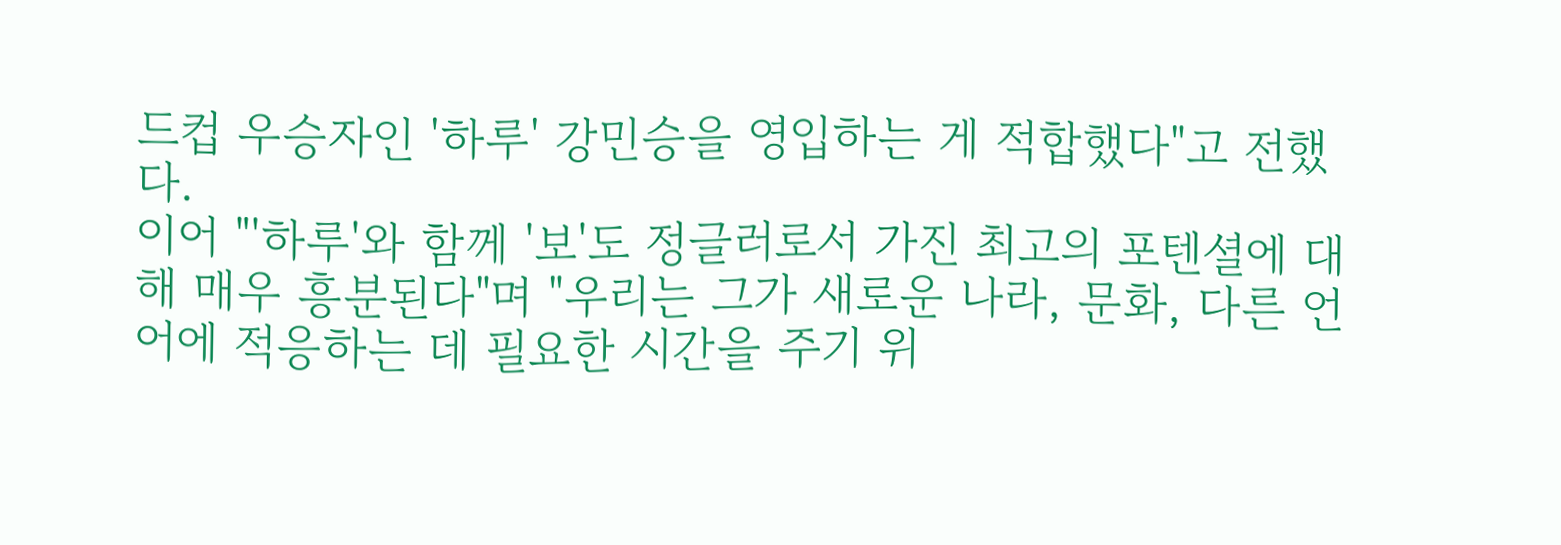드컵 우승자인 '하루' 강민승을 영입하는 게 적합했다"고 전했다.
이어 "'하루'와 함께 '보'도 정글러로서 가진 최고의 포텐셜에 대해 매우 흥분된다"며 "우리는 그가 새로운 나라, 문화, 다른 언어에 적응하는 데 필요한 시간을 주기 위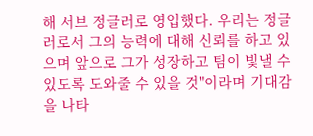해 서브 정글러로 영입했다. 우리는 정글러로서 그의 능력에 대해 신뢰를 하고 있으며 앞으로 그가 성장하고 팀이 빛낼 수 있도록 도와줄 수 있을 것"이라며 기대감을 나타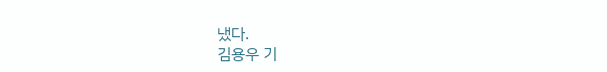냈다.
김용우 기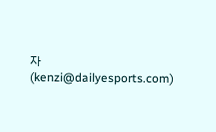자 (kenzi@dailyesports.com)